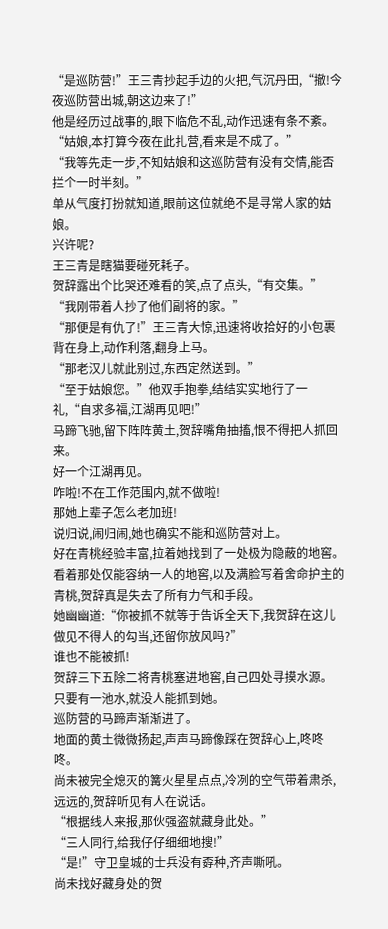“是巡防营!”王三青抄起手边的火把,气沉丹田,“撤!今夜巡防营出城,朝这边来了!”
他是经历过战事的,眼下临危不乱,动作迅速有条不紊。
“姑娘,本打算今夜在此扎营,看来是不成了。”
“我等先走一步,不知姑娘和这巡防营有没有交情,能否拦个一时半刻。”
单从气度打扮就知道,眼前这位就绝不是寻常人家的姑娘。
兴许呢?
王三青是瞎猫要碰死耗子。
贺辞露出个比哭还难看的笑,点了点头,“有交集。”
“我刚带着人抄了他们副将的家。”
“那便是有仇了!”王三青大惊,迅速将收拾好的小包裹背在身上,动作利落,翻身上马。
“那老汉儿就此别过,东西定然送到。”
“至于姑娘您。”他双手抱拳,结结实实地行了一礼,“自求多福,江湖再见吧!”
马蹄飞驰,留下阵阵黄土,贺辞嘴角抽搐,恨不得把人抓回来。
好一个江湖再见。
咋啦!不在工作范围内,就不做啦!
那她上辈子怎么老加班!
说归说,闹归闹,她也确实不能和巡防营对上。
好在青桃经验丰富,拉着她找到了一处极为隐蔽的地窖。
看着那处仅能容纳一人的地窖,以及满脸写着舍命护主的青桃,贺辞真是失去了所有力气和手段。
她幽幽道:“你被抓不就等于告诉全天下,我贺辞在这儿做见不得人的勾当,还留你放风吗?”
谁也不能被抓!
贺辞三下五除二将青桃塞进地窖,自己四处寻摸水源。
只要有一池水,就没人能抓到她。
巡防营的马蹄声渐渐进了。
地面的黄土微微扬起,声声马蹄像踩在贺辞心上,咚咚咚。
尚未被完全熄灭的篝火星星点点,冷冽的空气带着肃杀,远远的,贺辞听见有人在说话。
“根据线人来报,那伙强盗就藏身此处。”
“三人同行,给我仔仔细细地搜!”
“是!”守卫皇城的士兵没有孬种,齐声嘶吼。
尚未找好藏身处的贺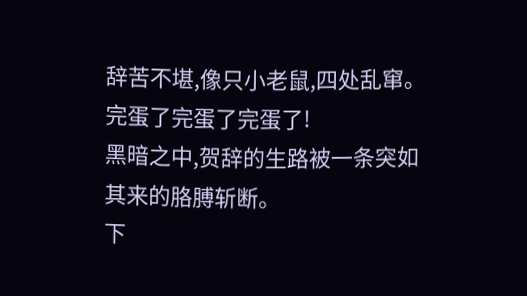辞苦不堪,像只小老鼠,四处乱窜。
完蛋了完蛋了完蛋了!
黑暗之中,贺辞的生路被一条突如其来的胳膊斩断。
下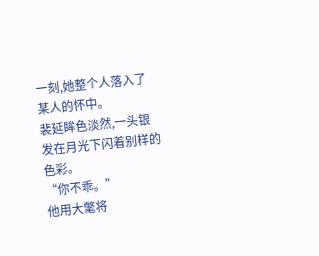一刻,她整个人落入了某人的怀中。
裴延眸色淡然,一头银发在月光下闪着别样的色彩。
“你不乖。”
他用大氅将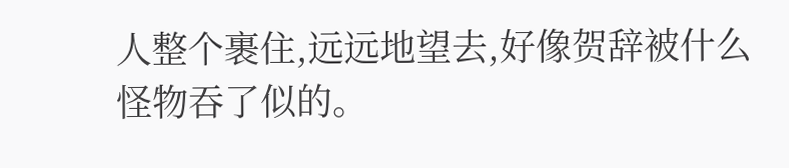人整个裹住,远远地望去,好像贺辞被什么怪物吞了似的。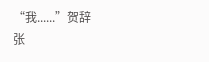“我......”贺辞张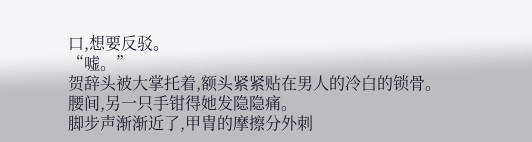口,想要反驳。
“嘘。”
贺辞头被大掌托着,额头紧紧贴在男人的冷白的锁骨。
腰间,另一只手钳得她发隐隐痛。
脚步声渐渐近了,甲胄的摩擦分外刺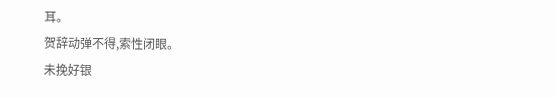耳。
贺辞动弹不得,索性闭眼。
未挽好银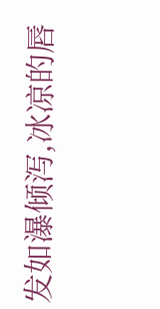发如瀑倾泻,冰凉的唇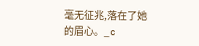毫无征兆,落在了她的眉心。_c